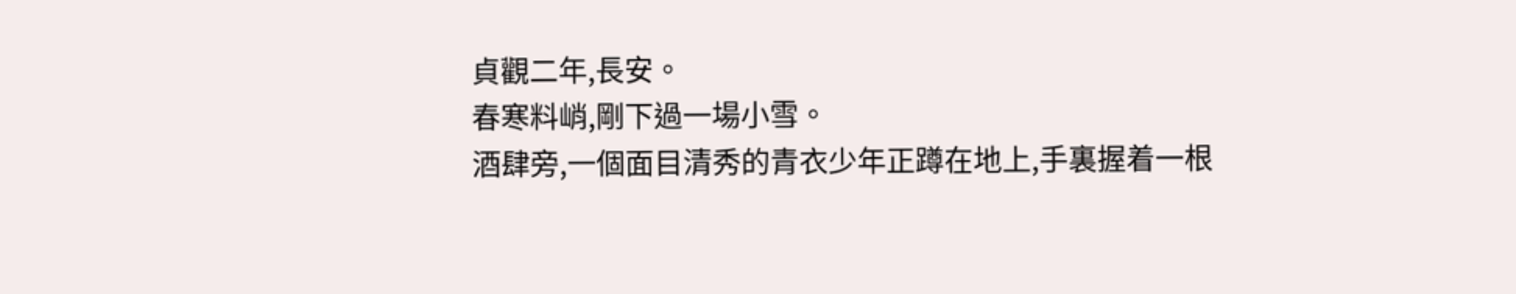貞觀二年,長安。
春寒料峭,剛下過一場小雪。
酒肆旁,一個面目清秀的青衣少年正蹲在地上,手裏握着一根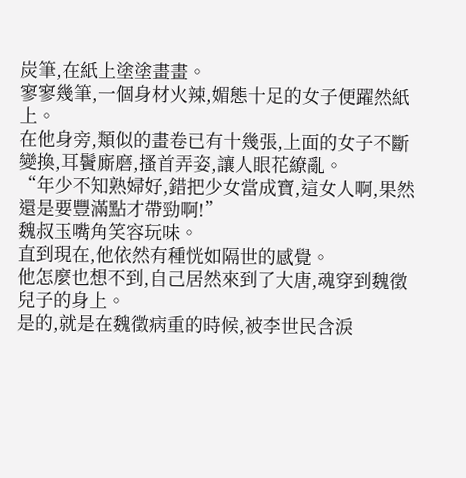炭筆,在紙上塗塗畫畫。
寥寥幾筆,一個身材火辣,媚態十足的女子便躍然紙上。
在他身旁,類似的畫卷已有十幾張,上面的女子不斷變換,耳鬢廝磨,搔首弄姿,讓人眼花繚亂。
“年少不知熟婦好,錯把少女當成寶,這女人啊,果然還是要豐滿點才帶勁啊!”
魏叔玉嘴角笑容玩味。
直到現在,他依然有種恍如隔世的感覺。
他怎麼也想不到,自己居然來到了大唐,魂穿到魏徵兒子的身上。
是的,就是在魏徵病重的時候,被李世民含淚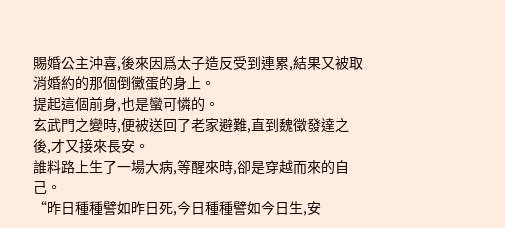賜婚公主沖喜,後來因爲太子造反受到連累,結果又被取消婚約的那個倒黴蛋的身上。
提起這個前身,也是蠻可憐的。
玄武門之變時,便被送回了老家避難,直到魏徵發達之後,才又接來長安。
誰料路上生了一場大病,等醒來時,卻是穿越而來的自己。
“昨日種種譬如昨日死,今日種種譬如今日生,安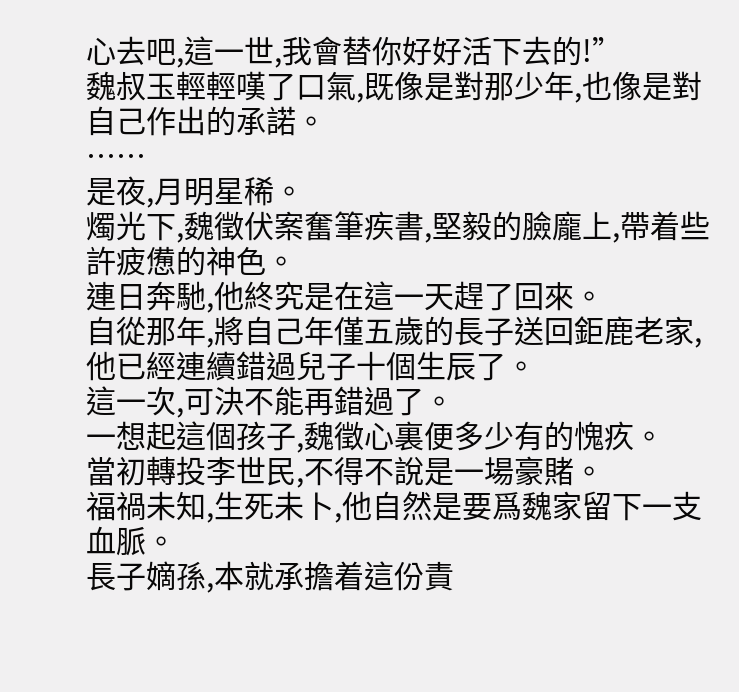心去吧,這一世,我會替你好好活下去的!”
魏叔玉輕輕嘆了口氣,既像是對那少年,也像是對自己作出的承諾。
……
是夜,月明星稀。
燭光下,魏徵伏案奮筆疾書,堅毅的臉龐上,帶着些許疲憊的神色。
連日奔馳,他終究是在這一天趕了回來。
自從那年,將自己年僅五歲的長子送回鉅鹿老家,他已經連續錯過兒子十個生辰了。
這一次,可決不能再錯過了。
一想起這個孩子,魏徵心裏便多少有的愧疚。
當初轉投李世民,不得不說是一場豪賭。
福禍未知,生死未卜,他自然是要爲魏家留下一支血脈。
長子嫡孫,本就承擔着這份責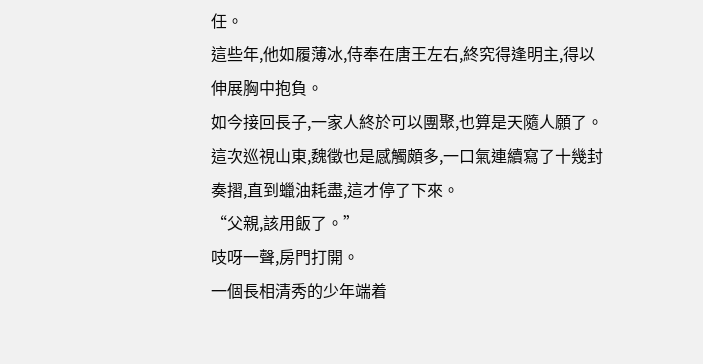任。
這些年,他如履薄冰,侍奉在唐王左右,終究得逢明主,得以伸展胸中抱負。
如今接回長子,一家人終於可以團聚,也算是天隨人願了。
這次巡視山東,魏徵也是感觸頗多,一口氣連續寫了十幾封奏摺,直到蠟油耗盡,這才停了下來。
“父親,該用飯了。”
吱呀一聲,房門打開。
一個長相清秀的少年端着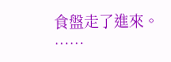食盤走了進來。
……